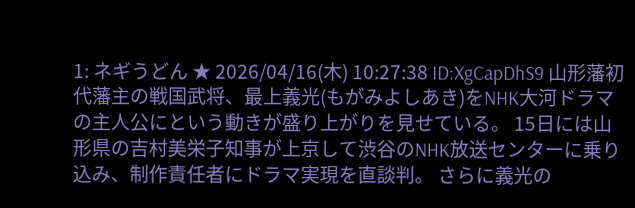1: ネギうどん ★ 2026/04/16(木) 10:27:38 ID:XgCapDhS9 山形藩初代藩主の戦国武将、最上義光(もがみよしあき)をNHK大河ドラマの主人公にという動きが盛り上がりを見せている。 15日には山形県の吉村美栄子知事が上京して渋谷のNHK放送センターに乗り込み、制作責任者にドラマ実現を直談判。 さらに義光の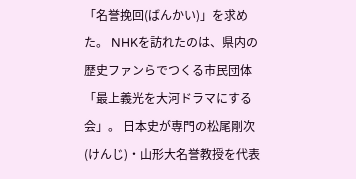「名誉挽回(ばんかい)」を求めた。 NHKを訪れたのは、県内の歴史ファンらでつくる市民団体「最上義光を大河ドラマにする会」。 日本史が専門の松尾剛次(けんじ)・山形大名誉教授を代表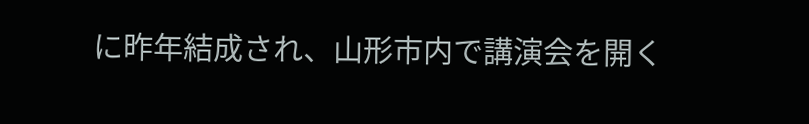に昨年結成され、山形市内で講演会を開く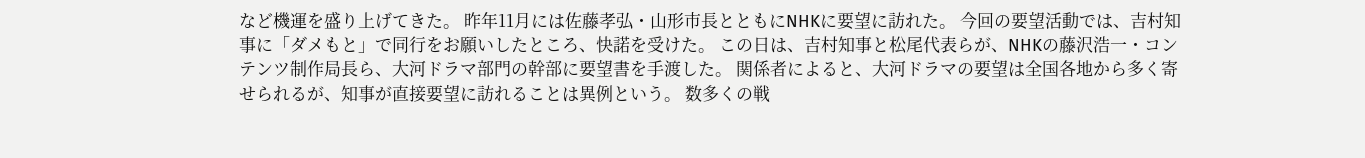など機運を盛り上げてきた。 昨年11月には佐藤孝弘・山形市長とともにNHKに要望に訪れた。 今回の要望活動では、吉村知事に「ダメもと」で同行をお願いしたところ、快諾を受けた。 この日は、吉村知事と松尾代表らが、NHKの藤沢浩一・コンテンツ制作局長ら、大河ドラマ部門の幹部に要望書を手渡した。 関係者によると、大河ドラマの要望は全国各地から多く寄せられるが、知事が直接要望に訪れることは異例という。 数多くの戦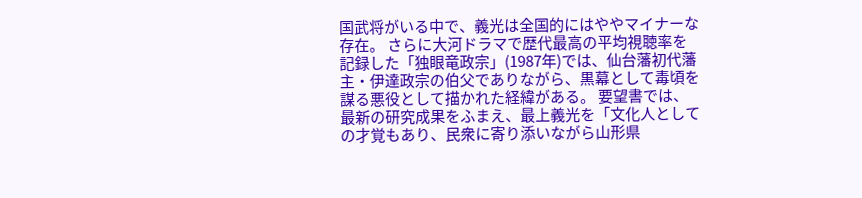国武将がいる中で、義光は全国的にはややマイナーな存在。 さらに大河ドラマで歴代最高の平均視聴率を記録した「独眼竜政宗」(1987年)では、仙台藩初代藩主・伊達政宗の伯父でありながら、黒幕として毒頃を謀る悪役として描かれた経緯がある。 要望書では、最新の研究成果をふまえ、最上義光を「文化人としての才覚もあり、民衆に寄り添いながら山形県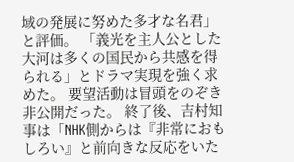域の発展に努めた多才な名君」と評価。 「義光を主人公とした大河は多くの国民から共感を得られる」とドラマ実現を強く求めた。 要望活動は冒頭をのぞき非公開だった。 終了後、吉村知事は「NHK側からは『非常におもしろい』と前向きな反応をいた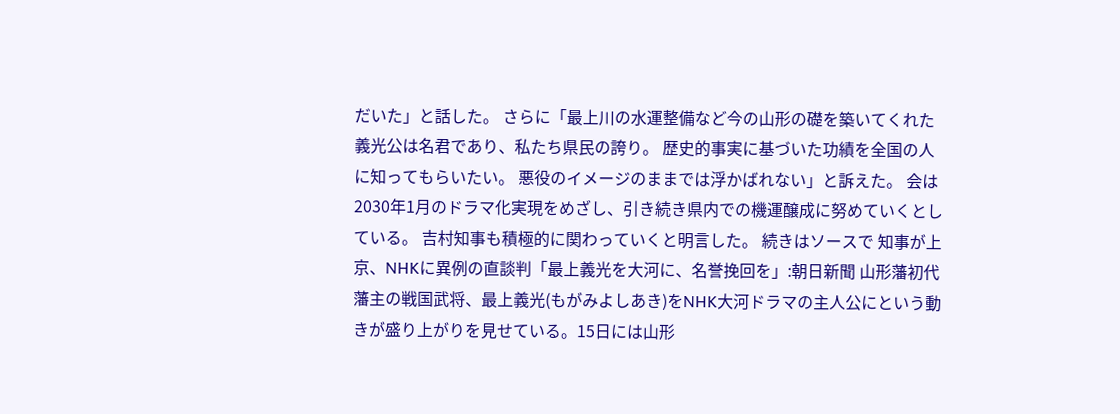だいた」と話した。 さらに「最上川の水運整備など今の山形の礎を築いてくれた義光公は名君であり、私たち県民の誇り。 歴史的事実に基づいた功績を全国の人に知ってもらいたい。 悪役のイメージのままでは浮かばれない」と訴えた。 会は2030年1月のドラマ化実現をめざし、引き続き県内での機運醸成に努めていくとしている。 吉村知事も積極的に関わっていくと明言した。 続きはソースで 知事が上京、NHKに異例の直談判「最上義光を大河に、名誉挽回を」:朝日新聞 山形藩初代藩主の戦国武将、最上義光(もがみよしあき)をNHK大河ドラマの主人公にという動きが盛り上がりを見せている。15日には山形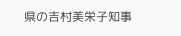県の吉村美栄子知事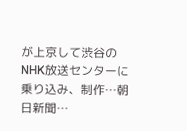が上京して渋谷のNHK放送センターに乗り込み、制作…朝日新聞…